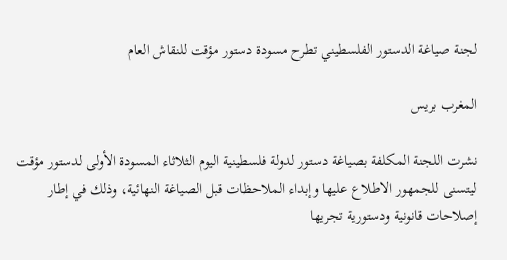لجنة صياغة الدستور الفلسطيني تطرح مسودة دستور مؤقت للنقاش العام

المغرب بريس

نشرت اللجنة المكلفة بصياغة دستور لدولة فلسطينية اليوم الثلاثاء المسودة الأولى لدستور مؤقت ليتسنى للجمهور الاطلاع عليها وإبداء الملاحظات قبل الصياغة النهائية، وذلك في إطار إصلاحات قانونية ودستورية تجريها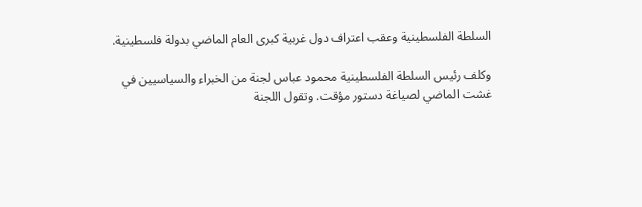السلطة الفلسطينية وعقب اعتراف دول غربية كبرى العام الماضي بدولة فلسطينية.

وكلف رئيس السلطة الفلسطينية محمود عباس لجنة من الخبراء والسياسيين في غشت الماضي لصياغة دستور مؤقت. وتقول اللجنة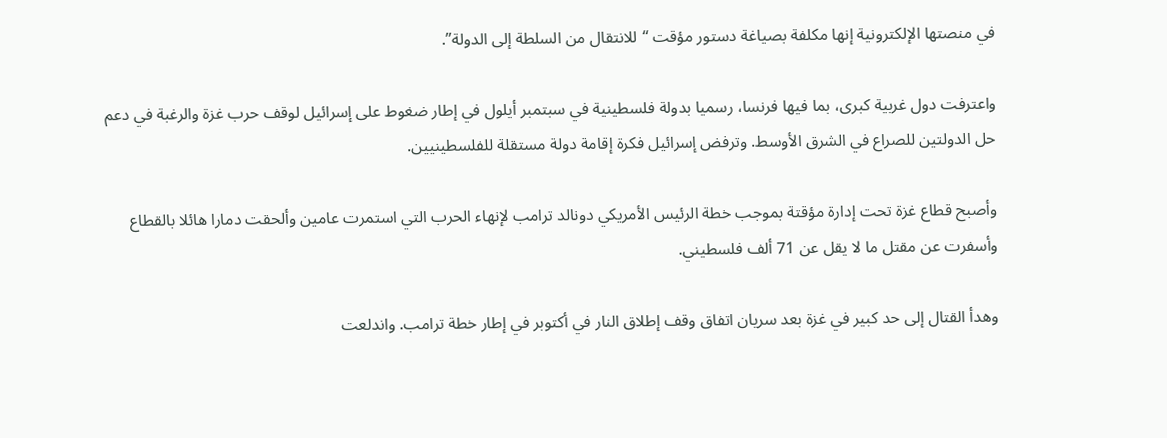في منصتها الإلكترونية إنها مكلفة بصياغة دستور مؤقت “للانتقال من السلطة إلى الدولة”.

واعترفت دول غربية كبرى، بما فيها فرنسا، رسميا بدولة فلسطينية في سبتمبر أيلول في إطار ضغوط على إسرائيل لوقف حرب غزة والرغبة في دعم حل الدولتين للصراع في الشرق الأوسط. وترفض إسرائيل فكرة إقامة دولة مستقلة للفلسطينيين.

وأصبح قطاع غزة تحت إدارة مؤقتة بموجب خطة الرئيس الأمريكي دونالد ترامب لإنهاء الحرب التي استمرت عامين وألحقت دمارا هائلا بالقطاع وأسفرت عن مقتل ما لا يقل عن 71 ألف فلسطيني.

وهدأ القتال إلى حد كبير في غزة بعد سريان اتفاق وقف إطلاق النار في أكتوبر في إطار خطة ترامب. واندلعت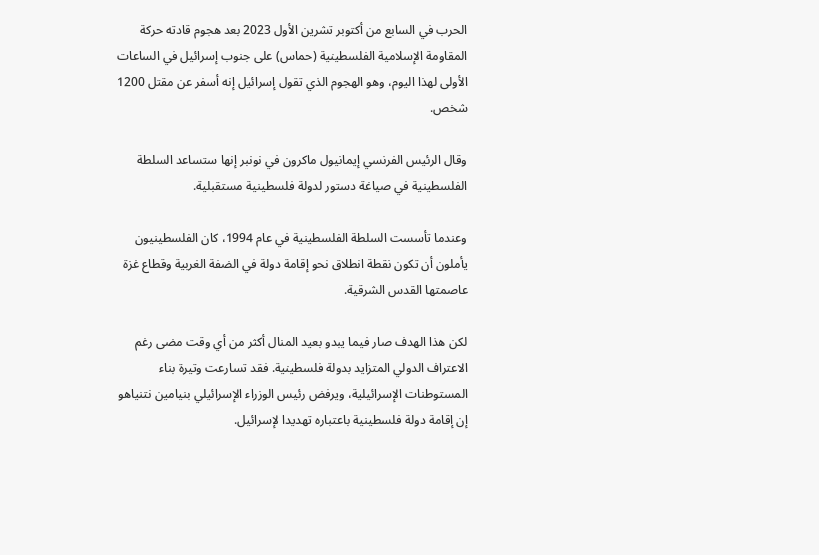الحرب في السابع من أكتوبر تشرين الأول 2023 بعد هجوم قادته حركة المقاومة الإسلامية الفلسطينية (حماس) على جنوب إسرائيل في الساعات الأولى لهذا اليوم، وهو الهجوم الذي تقول إسرائيل إنه أسفر عن مقتل 1200 شخص.

وقال الرئيس الفرنسي إيمانيول ماكرون في نونبر إنها ستساعد السلطة الفلسطينية في صياغة دستور لدولة فلسطينية مستقبلية.

وعندما تأسست السلطة الفلسطينية في عام 1994، كان الفلسطينيون يأملون أن تكون نقطة انطلاق نحو إقامة دولة في الضفة الغربية وقطاع غزة عاصمتها القدس الشرقية.

لكن هذا الهدف صار فيما يبدو بعيد المنال أكثر من أي وقت مضى رغم الاعتراف الدولي المتزايد بدولة فلسطينية. فقد تسارعت وتيرة بناء المستوطنات الإسرائيلية، ويرفض رئيس الوزراء الإسرائيلي بنيامين نتنياهو إن إقامة دولة فلسطينية باعتباره تهديدا لإسرائيل.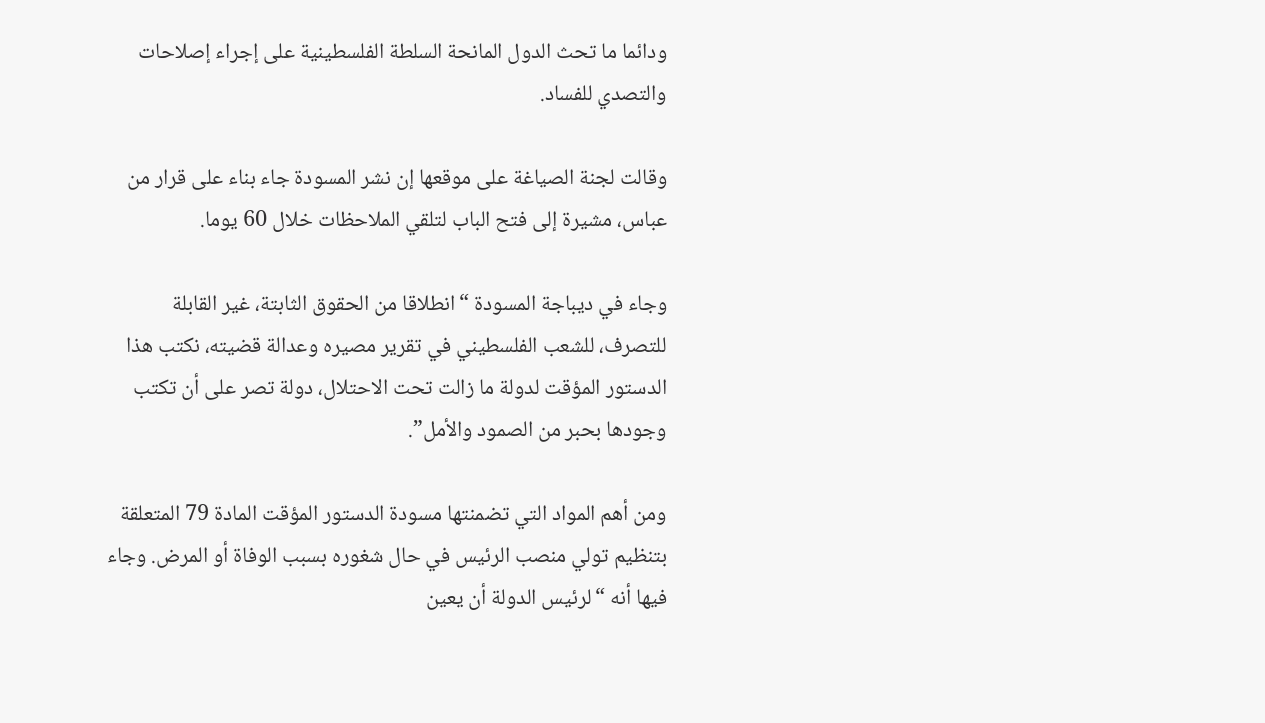ودائما ما تحث الدول المانحة السلطة الفلسطينية على إجراء إصلاحات والتصدي للفساد.

وقالت لجنة الصياغة على موقعها إن نشر المسودة جاء بناء على قرار من عباس، مشيرة إلى فتح الباب لتلقي الملاحظات خلال 60 يوما.

وجاء في ديباجة المسودة “انطلاقا من الحقوق الثابتة، غير القابلة للتصرف، للشعب الفلسطيني في تقرير مصيره وعدالة قضيته، نكتب هذا الدستور المؤقت لدولة ما زالت تحت الاحتلال، دولة تصر على أن تكتب وجودها بحبر من الصمود والأمل”.

ومن أهم المواد التي تضمنتها مسودة الدستور المؤقت المادة 79 المتعلقة بتنظيم تولي منصب الرئيس في حال شغوره بسبب الوفاة أو المرض. وجاء فيها أنه “لرئيس الدولة أن يعين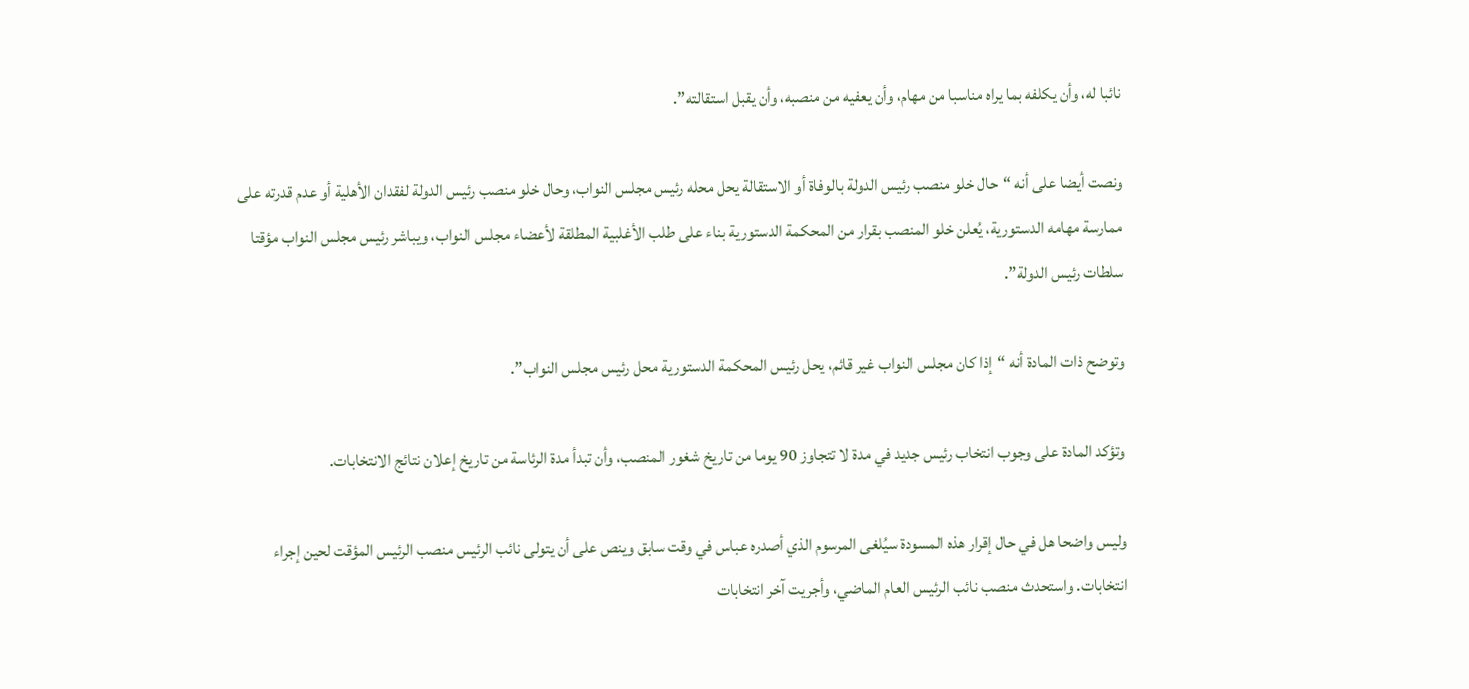نائبا له، وأن يكلفه بما يراه مناسبا من مهام، وأن يعفيه من منصبه، وأن يقبل استقالته”.

ونصت أيضا على أنه “حال خلو منصب رئيس الدولة بالوفاة أو الاستقالة يحل محله رئيس مجلس النواب، وحال خلو منصب رئيس الدولة لفقدان الأهلية أو عدم قدرته على ممارسة مهامه الدستورية، يُعلن خلو المنصب بقرار من المحكمة الدستورية بناء على طلب الأغلبية المطلقة لأعضاء مجلس النواب، ويباشر رئيس مجلس النواب مؤقتا سلطات رئيس الدولة”.

وتوضح ذات المادة أنه “إذا كان مجلس النواب غير قائم، يحل رئيس المحكمة الدستورية محل رئيس مجلس النواب”.

وتؤكد المادة على وجوب انتخاب رئيس جديد في مدة لا تتجاوز 90 يوما من تاريخ شغور المنصب، وأن تبدأ مدة الرئاسة من تاريخ إعلان نتائج الانتخابات.

وليس واضحا هل في حال إقرار هذه المسودة سيُلغى المرسوم الذي أصدره عباس في وقت سابق وينص على أن يتولى نائب الرئيس منصب الرئيس المؤقت لحين إجراء انتخابات. واستحدث منصب نائب الرئيس العام الماضي، وأجريت آخر انتخابات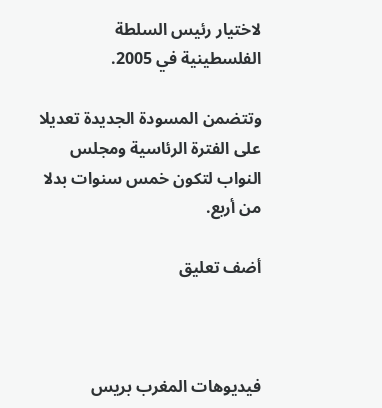لاختيار رئيس السلطة الفلسطينية في 2005.

وتتضمن المسودة الجديدة تعديلا على الفترة الرئاسية ومجلس النواب لتكون خمس سنوات بدلا من أربع.

أضف تعليق



فيديوهات المغرب بريس